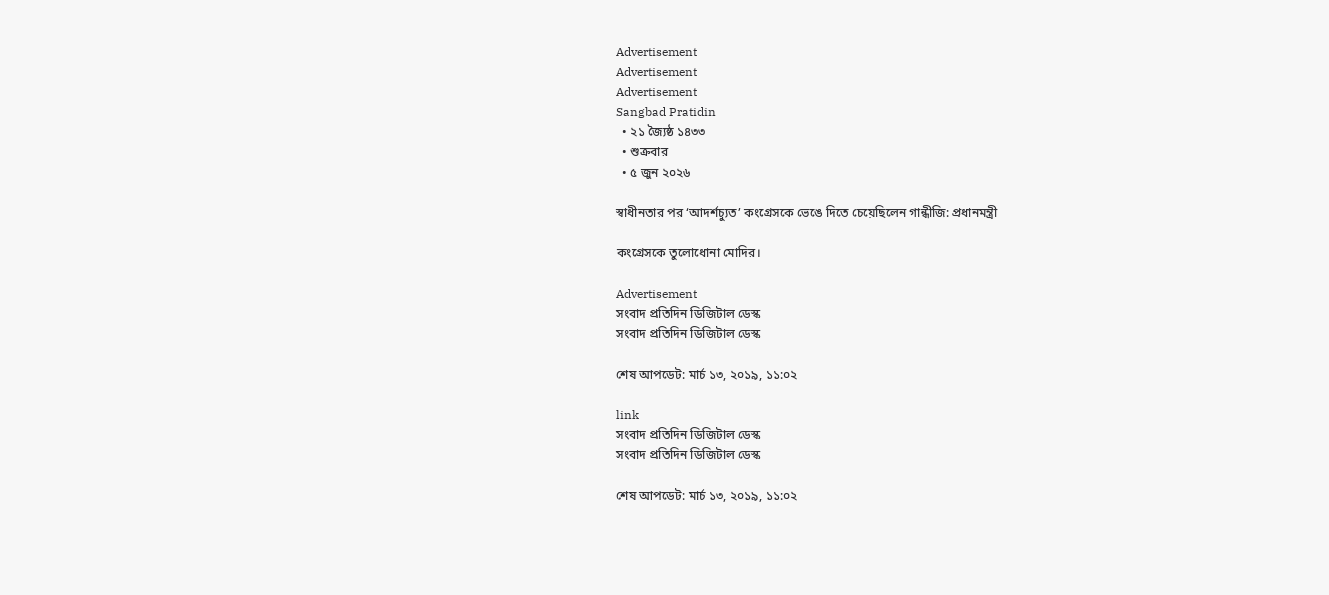Advertisement
Advertisement
Advertisement
Sangbad Pratidin
  • ২১ জ্যৈষ্ঠ ১৪৩৩
  • শুক্রবার
  • ৫ জুন ২০২৬

স্বাধীনতার পর ‘আদর্শচ্যুত’ কংগ্রেসকে ভেঙে দিতে চেয়েছিলেন গান্ধীজি: প্রধানমন্ত্রী

কংগ্রেসকে তুলোধোনা মোদির।

Advertisement
সংবাদ প্রতিদিন ডিজিটাল ডেস্ক
সংবাদ প্রতিদিন ডিজিটাল ডেস্ক

শেষ আপডেট: মার্চ ১৩, ২০১৯, ১১:০২

link
সংবাদ প্রতিদিন ডিজিটাল ডেস্ক
সংবাদ প্রতিদিন ডিজিটাল ডেস্ক

শেষ আপডেট: মার্চ ১৩, ২০১৯, ১১:০২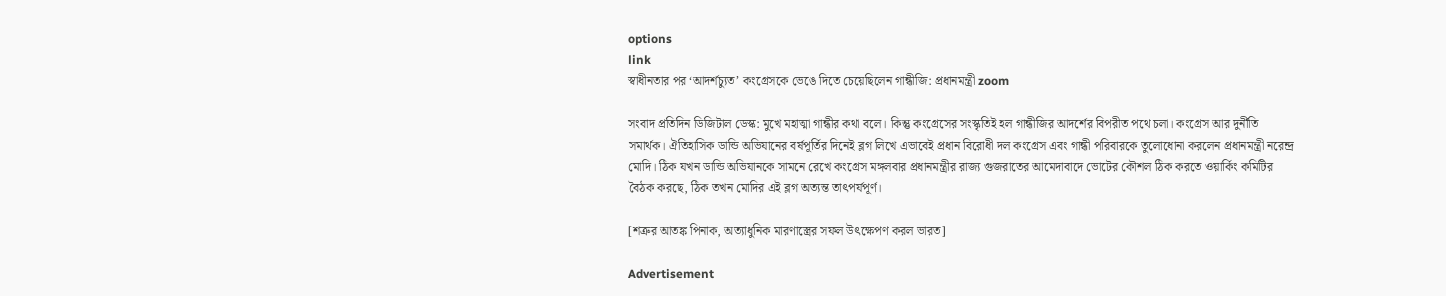options
link
স্বাধীনতার পর ‘আদর্শচ্যুত’ কংগ্রেসকে ভেঙে দিতে চেয়েছিলেন গান্ধীজি: প্রধানমন্ত্রী zoom

সংবাদ প্রতিদিন ডিজিটাল ডেস্ক: মুখে মহাত্মা গান্ধীর কথা বলে। কিন্তু কংগ্রেসের সংস্কৃতিই হল গান্ধীজির আদর্শের বিপরীত পথে চলা। কংগ্রেস আর দুর্নীতি সমার্থক। ঐতিহাসিক ডান্ডি অভিযানের বর্ষপূর্তির দিনেই ব্লগ লিখে এভাবেই প্রধান বিরোধী দল কংগ্রেস এবং গান্ধী পরিবারকে তুলোধোনা করলেন প্রধানমন্ত্রী নরেন্দ্র মোদি। ঠিক যখন ডান্ডি অভিযানকে সামনে রেখে কংগ্রেস মঙ্গলবার প্রধানমন্ত্রীর রাজ্য গুজরাতের আমেদাবাদে ভোটের কৌশল ঠিক করতে ওয়ার্কিং কমিটির বৈঠক করছে, ঠিক তখন মোদির এই ব্লগ অত্যন্ত তাৎপর্যপূর্ণ।

[শত্রুর আতঙ্ক পিনাক, অত্যাধুনিক মারণাস্ত্রের সফল উৎক্ষেপণ করল ভারত]

Advertisement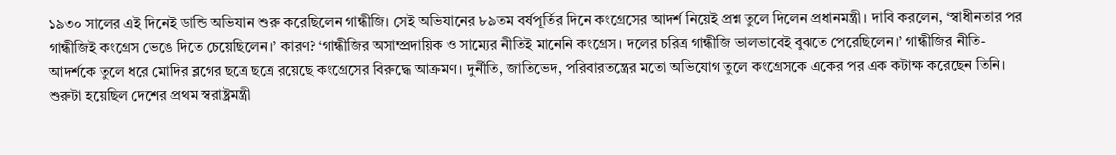১৯৩০ সালের এই দিনেই ডান্ডি অভিযান শুরু করেছিলেন গান্ধীজি। সেই অভিযানের ৮৯তম বর্ষপূর্তির দিনে কংগ্রেসের আদর্শ নিয়েই প্রশ্ন তুলে দিলেন প্রধানমন্ত্রী। দাবি করলেন, ‘স্বাধীনতার পর গান্ধীজিই কংগ্রেস ভেঙে দিতে চেয়েছিলেন।’ কারণ? ‘গান্ধীজির অসাম্প্রদায়িক ও সাম্যের নীতিই মানেনি কংগ্রেস। দলের চরিত্র গান্ধীজি ভালভাবেই বুঝতে পেরেছিলেন।’ গান্ধীজির নীতি-আদর্শকে তুলে ধরে মোদির ব্লগের ছত্রে ছত্রে রয়েছে কংগ্রেসের বিরুদ্ধে আক্রমণ। দুর্নীতি, জাতিভেদ, পরিবারতন্ত্রের মতো অভিযোগ তুলে কংগ্রেসকে একের পর এক কটাক্ষ করেছেন তিনি। শুরুটা হয়েছিল দেশের প্রথম স্বরাষ্ট্রমন্ত্রী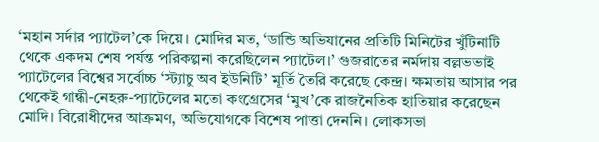‘মহান সর্দার প্যাটেল’কে দিয়ে। মোদির মত, ‘ডান্ডি অভিযানের প্রতিটি মিনিটের খুঁটিনাটি থেকে একদম শেষ পর্যন্ত পরিকল্পনা করেছিলেন প্যাটেল।’ গুজরাতের নর্মদায় বল্লভভাই প্যাটেলের বিশ্বের সর্বোচ্চ ‘স্ট্যাচু অব ইউনিটি’ মূর্তি তৈরি করেছে কেন্দ্র। ক্ষমতায় আসার পর থেকেই গান্ধী-নেহরু-প্যাটেলের মতো কংগ্রেসের ‘মুখ’কে রাজনৈতিক হাতিয়ার করেছেন মোদি। বিরোধীদের আক্রমণ, অভিযোগকে বিশেষ পাত্তা দেননি। লোকসভা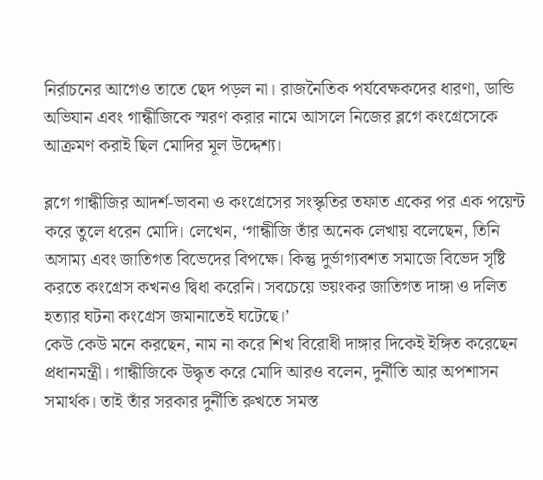নির্রাচনের আগেও তাতে ছেদ পড়ল না। রাজনৈতিক পর্যবেক্ষকদের ধারণা, ডান্ডি অভিযান এবং গান্ধীজিকে স্মরণ করার নামে আসলে নিজের ব্লগে কংগ্রেসেকে আক্রমণ করাই ছিল মোদির মূল উদ্দেশ্য।

ব্লগে গান্ধীজির আদর্শ-ভাবনা ও কংগ্রেসের সংস্কৃতির তফাত একের পর এক পয়েন্ট করে তুলে ধরেন মোদি। লেখেন, ‘গান্ধীজি তাঁর অনেক লেখায় বলেছেন, তিনি অসাম্য এবং জাতিগত বিভেদের বিপক্ষে। কিন্তু দুর্ভাগ্যবশত সমাজে বিভেদ সৃষ্টি করতে কংগ্রেস কখনও দ্বিধা করেনি। সবচেয়ে ভয়ংকর জাতিগত দাঙ্গা ও দলিত হত্যার ঘটনা কংগ্রেস জমানাতেই ঘটেছে।’
কেউ কেউ মনে করছেন, নাম না করে শিখ বিরোধী দাঙ্গার দিকেই ইঙ্গিত করেছেন প্রধানমন্ত্রী। গান্ধীজিকে উদ্ধৃত করে মোদি আরও বলেন, দুর্নীতি আর অপশাসন সমার্থক। তাই তাঁর সরকার দুর্নীতি রুখতে সমস্ত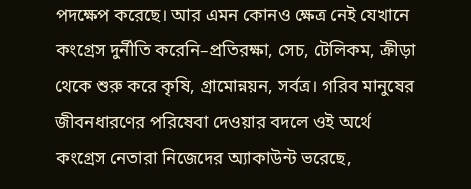পদক্ষেপ করেছে। আর এমন কোনও ক্ষেত্র নেই যেখানে কংগ্রেস দুর্নীতি করেনি–প্রতিরক্ষা, সেচ, টেলিকম, ক্রীড়া থেকে শুরু করে কৃষি, গ্রামোন্নয়ন, সর্বত্র। গরিব মানুষের জীবনধারণের পরিষেবা দেওয়ার বদলে ওই অর্থে কংগ্রেস নেতারা নিজেদের অ্যাকাউন্ট ভরেছে,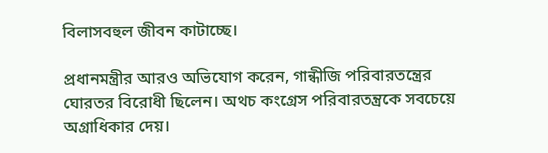বিলাসবহুল জীবন কাটাচ্ছে।

প্রধানমন্ত্রীর আরও অভিযোগ করেন, গান্ধীজি পরিবারতন্ত্রের ঘোরতর বিরোধী ছিলেন। অথচ কংগ্রেস পরিবারতন্ত্রকে সবচেয়ে অগ্রাধিকার দেয়।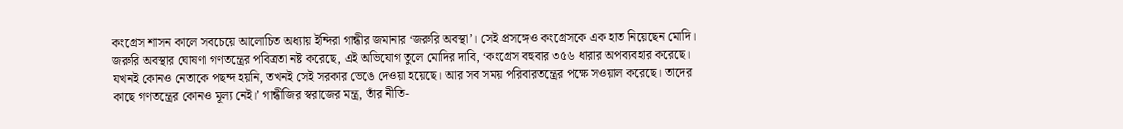কংগ্রেস শাসন কালে সবচেয়ে আলোচিত অধ্যায় ইন্দিরা গান্ধীর জমানার ‘জরুরি অবস্থা’। সেই প্রসঙ্গেও কংগ্রেসকে এক হাত নিয়েছেন মোদি। জরুরি অবস্থার ঘোষণা গণতন্ত্রের পবিত্রতা নষ্ট করেছে, এই অভিযোগ তুলে মোদির দাবি, ‘কংগ্রেস বহুবার ৩৫৬ ধারার অপব্যবহার করেছে। যখনই কোনও নেতাকে পছন্দ হয়নি, তখনই সেই সরকার ভেঙে দেওয়া হয়েছে। আর সব সময় পরিবারতন্ত্রের পক্ষে সওয়াল করেছে। তাদের কাছে গণতন্ত্রের কোনও মূল্য নেই।’ গান্ধীজির স্বরাজের মন্ত্র, তাঁর নীতি-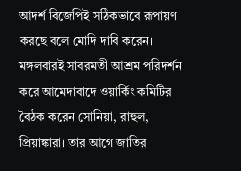আদর্শ বিজেপিই সঠিকভাবে রূপায়ণ করছে বলে মোদি দাবি করেন। মঙ্গলবারই সাবরমতী আশ্রম পরিদর্শন করে আমেদাবাদে ওয়ার্কিং কমিটির বৈঠক করেন সোনিয়া, রাহুল, প্রিয়াঙ্কারা। তার আগে জাতির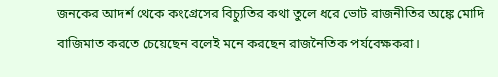জনকের আদর্শ থেকে কংগ্রেসের বিচ্যুতির কথা তুলে ধরে ভোট রাজনীতির অঙ্কে মোদি বাজিমাত করতে চেয়েছেন বলেই মনে করছেন রাজনৈতিক পর্যবেক্ষকরা।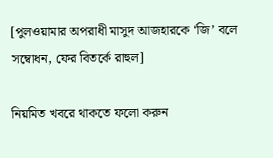[পুলওয়ামার অপরাধী মাসুদ আজহারকে ‘জি’ বলে সম্বোধন, ফের বিতর্কে রাহুল]

নিয়মিত খবরে থাকতে ফলো করুন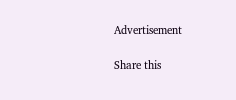Advertisement

Share this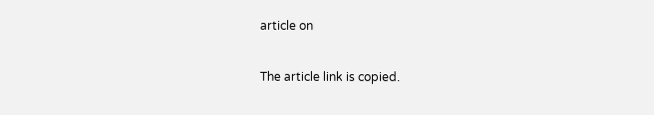article on

The article link is copied.